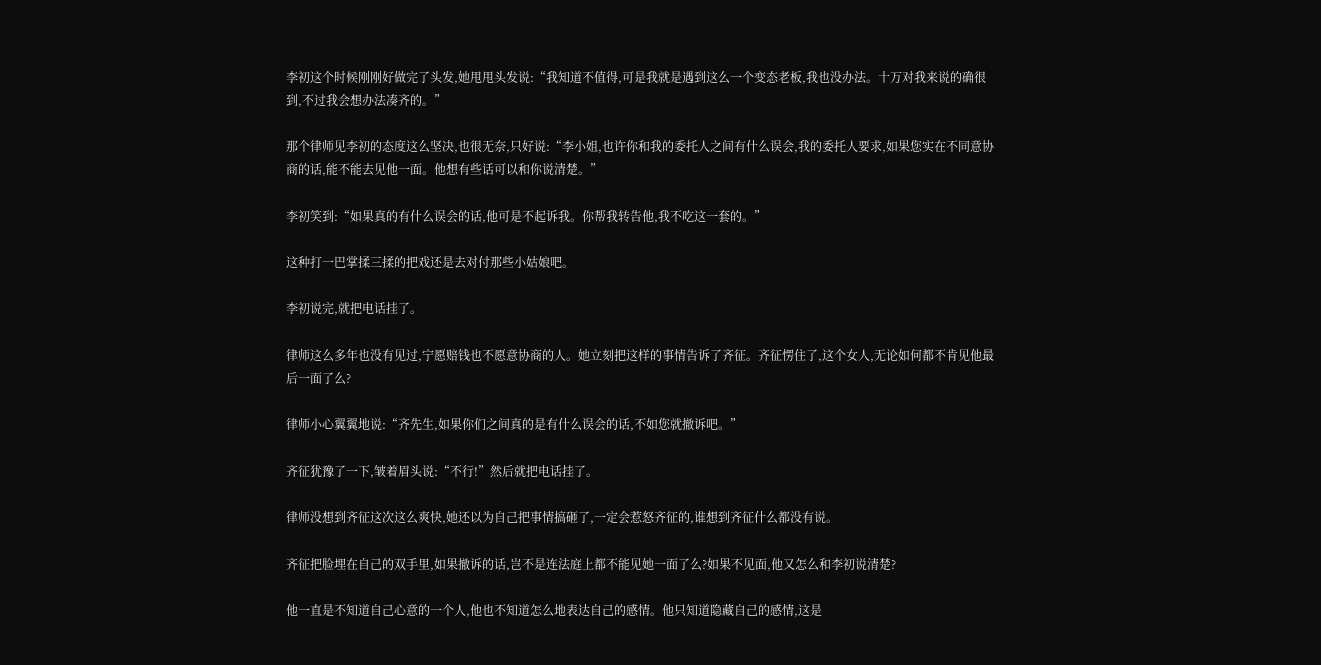李初这个时候刚刚好做完了头发,她甩甩头发说:“我知道不值得,可是我就是遇到这么一个变态老板,我也没办法。十万对我来说的确很到,不过我会想办法凑齐的。”

那个律师见李初的态度这么坚决,也很无奈,只好说:“李小姐,也许你和我的委托人之间有什么误会,我的委托人要求,如果您实在不同意协商的话,能不能去见他一面。他想有些话可以和你说清楚。”

李初笑到:“如果真的有什么误会的话,他可是不起诉我。你帮我转告他,我不吃这一套的。”

这种打一巴掌揉三揉的把戏还是去对付那些小姑娘吧。

李初说完,就把电话挂了。

律师这么多年也没有见过,宁愿赔钱也不愿意协商的人。她立刻把这样的事情告诉了齐征。齐征愣住了,这个女人,无论如何都不肯见他最后一面了么?

律师小心翼翼地说:“齐先生,如果你们之间真的是有什么误会的话,不如您就撤诉吧。”

齐征犹豫了一下,皱着眉头说:“不行!”然后就把电话挂了。

律师没想到齐征这次这么爽快,她还以为自己把事情搞砸了,一定会惹怒齐征的,谁想到齐征什么都没有说。

齐征把脸埋在自己的双手里,如果撤诉的话,岂不是连法庭上都不能见她一面了么?如果不见面,他又怎么和李初说清楚?

他一直是不知道自己心意的一个人,他也不知道怎么地表达自己的感情。他只知道隐藏自己的感情,这是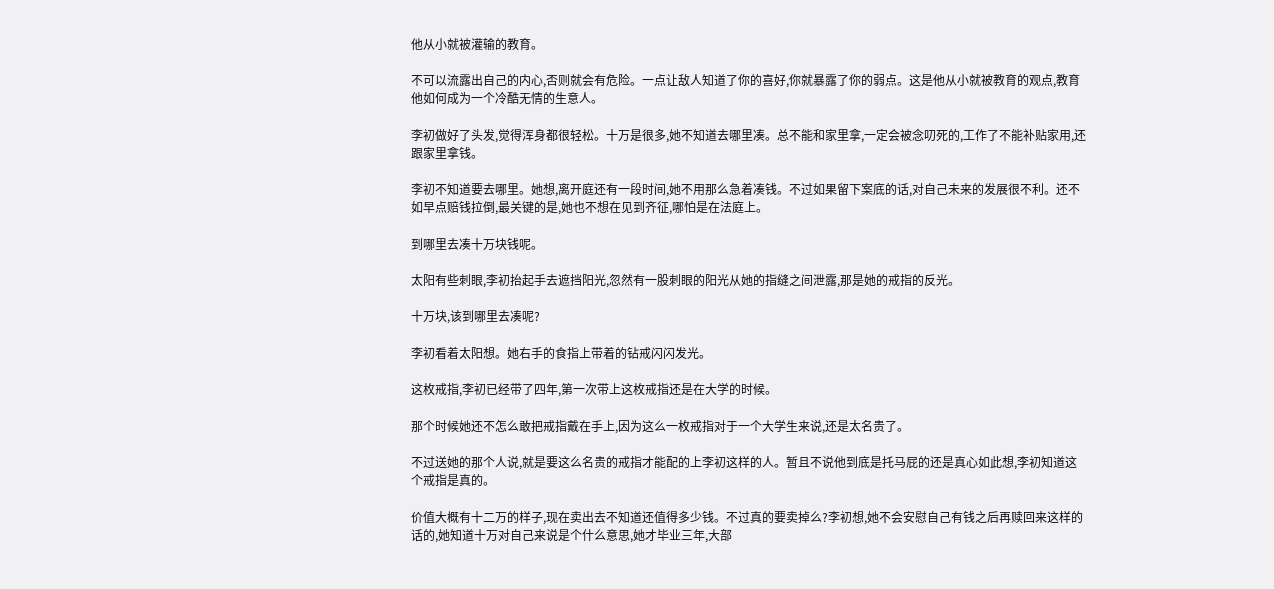他从小就被灌输的教育。

不可以流露出自己的内心,否则就会有危险。一点让敌人知道了你的喜好,你就暴露了你的弱点。这是他从小就被教育的观点,教育他如何成为一个冷酷无情的生意人。

李初做好了头发,觉得浑身都很轻松。十万是很多,她不知道去哪里凑。总不能和家里拿,一定会被念叨死的,工作了不能补贴家用,还跟家里拿钱。

李初不知道要去哪里。她想,离开庭还有一段时间,她不用那么急着凑钱。不过如果留下案底的话,对自己未来的发展很不利。还不如早点赔钱拉倒,最关键的是,她也不想在见到齐征,哪怕是在法庭上。

到哪里去凑十万块钱呢。

太阳有些刺眼,李初抬起手去遮挡阳光,忽然有一股刺眼的阳光从她的指缝之间泄露,那是她的戒指的反光。

十万块,该到哪里去凑呢?

李初看着太阳想。她右手的食指上带着的钻戒闪闪发光。

这枚戒指,李初已经带了四年,第一次带上这枚戒指还是在大学的时候。

那个时候她还不怎么敢把戒指戴在手上,因为这么一枚戒指对于一个大学生来说,还是太名贵了。

不过送她的那个人说,就是要这么名贵的戒指才能配的上李初这样的人。暂且不说他到底是托马屁的还是真心如此想,李初知道这个戒指是真的。

价值大概有十二万的样子,现在卖出去不知道还值得多少钱。不过真的要卖掉么?李初想,她不会安慰自己有钱之后再赎回来这样的话的,她知道十万对自己来说是个什么意思,她才毕业三年,大部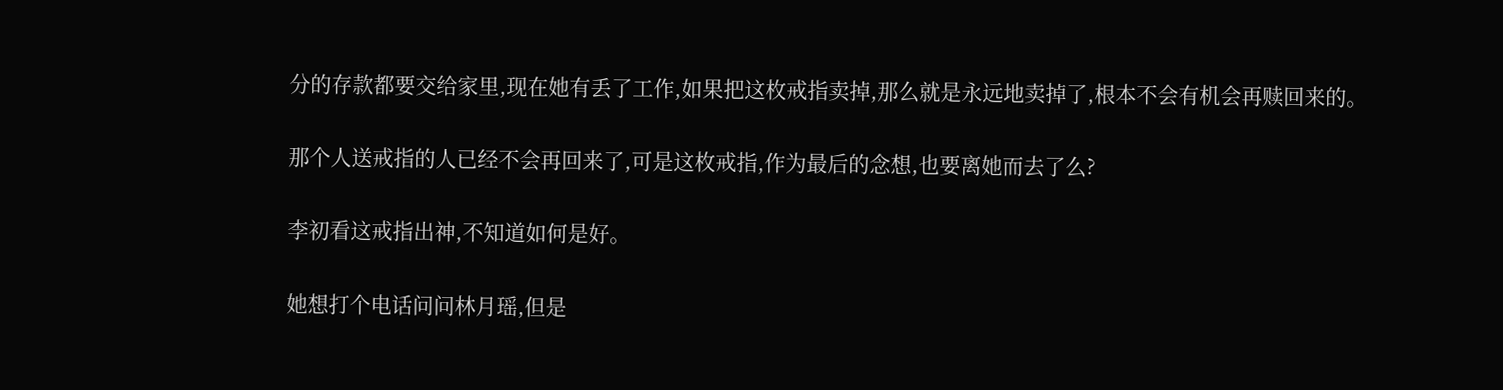分的存款都要交给家里,现在她有丢了工作,如果把这枚戒指卖掉,那么就是永远地卖掉了,根本不会有机会再赎回来的。

那个人送戒指的人已经不会再回来了,可是这枚戒指,作为最后的念想,也要离她而去了么?

李初看这戒指出神,不知道如何是好。

她想打个电话问问林月瑶,但是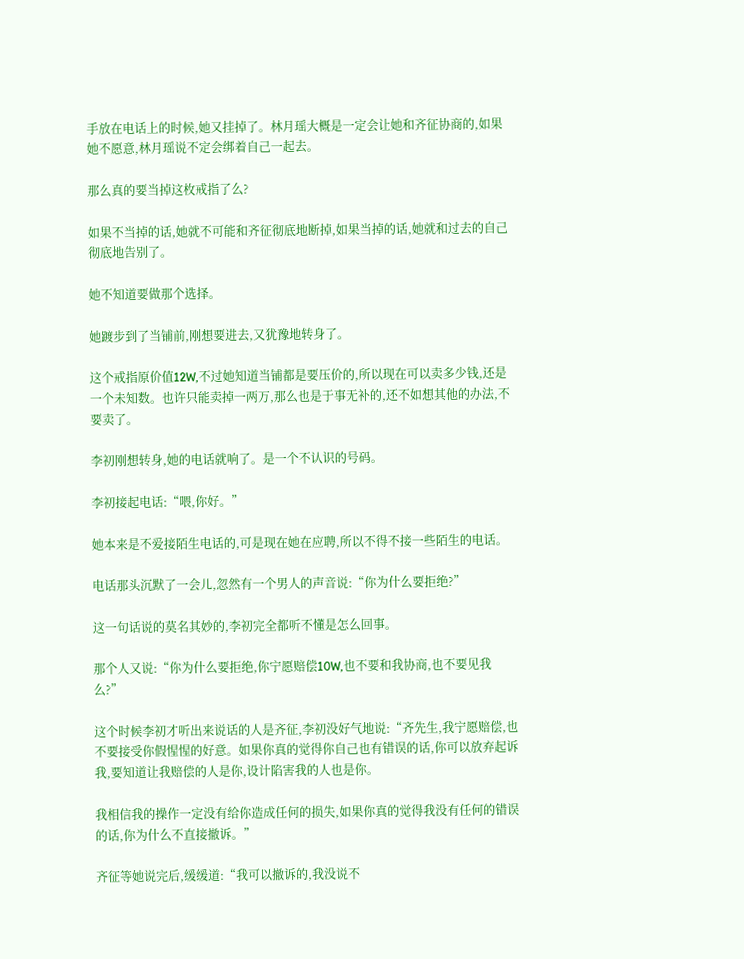手放在电话上的时候,她又挂掉了。林月瑶大概是一定会让她和齐征协商的,如果她不愿意,林月瑶说不定会绑着自己一起去。

那么真的要当掉这枚戒指了么?

如果不当掉的话,她就不可能和齐征彻底地断掉,如果当掉的话,她就和过去的自己彻底地告别了。

她不知道要做那个选择。

她踱步到了当铺前,刚想要进去,又犹豫地转身了。

这个戒指原价值12W,不过她知道当铺都是要压价的,所以现在可以卖多少钱,还是一个未知数。也许只能卖掉一两万,那么也是于事无补的,还不如想其他的办法,不要卖了。

李初刚想转身,她的电话就响了。是一个不认识的号码。

李初接起电话:“喂,你好。”

她本来是不爱接陌生电话的,可是现在她在应聘,所以不得不接一些陌生的电话。

电话那头沉默了一会儿,忽然有一个男人的声音说:“你为什么要拒绝?”

这一句话说的莫名其妙的,李初完全都听不懂是怎么回事。

那个人又说:“你为什么要拒绝,你宁愿赔偿10W,也不要和我协商,也不要见我么?”

这个时候李初才听出来说话的人是齐征,李初没好气地说:“齐先生,我宁愿赔偿,也不要接受你假惺惺的好意。如果你真的觉得你自己也有错误的话,你可以放弃起诉我,要知道让我赔偿的人是你,设计陷害我的人也是你。

我相信我的操作一定没有给你造成任何的损失,如果你真的觉得我没有任何的错误的话,你为什么不直接撤诉。”

齐征等她说完后,缓缓道:“我可以撤诉的,我没说不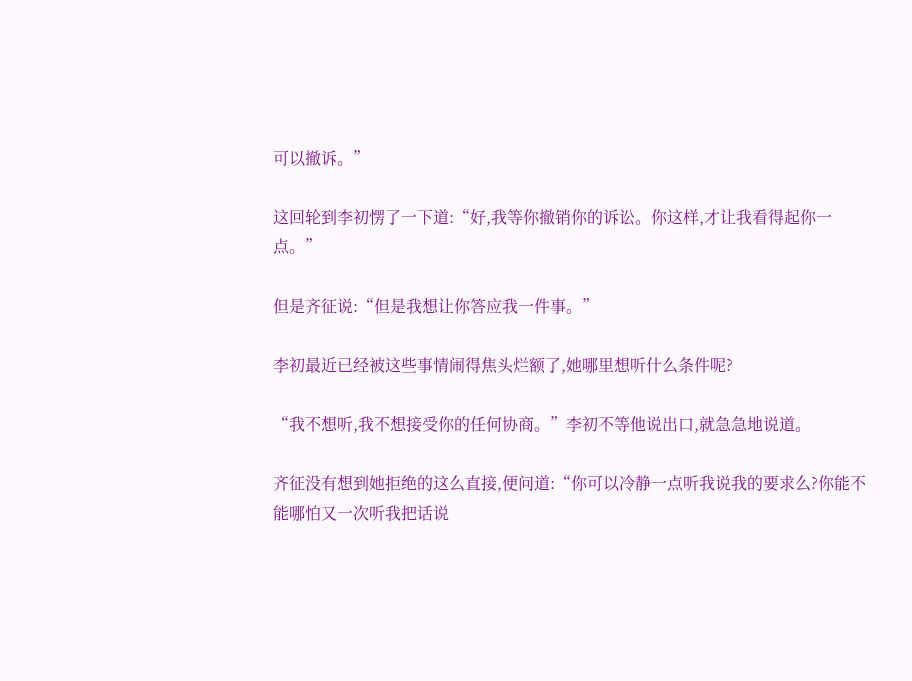可以撤诉。”

这回轮到李初愣了一下道:“好,我等你撤销你的诉讼。你这样,才让我看得起你一点。”

但是齐征说:“但是我想让你答应我一件事。”

李初最近已经被这些事情闹得焦头烂额了,她哪里想听什么条件呢?

“我不想听,我不想接受你的任何协商。”李初不等他说出口,就急急地说道。

齐征没有想到她拒绝的这么直接,便问道:“你可以冷静一点听我说我的要求么?你能不能哪怕又一次听我把话说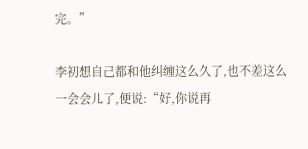完。”

李初想自己都和他纠缠这么久了,也不差这么一会会儿了,便说:“好,你说再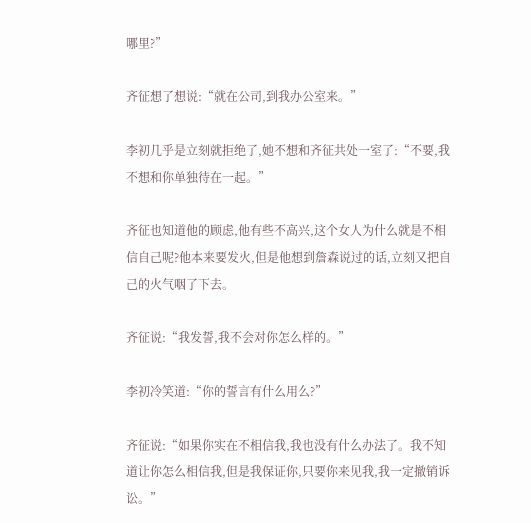哪里?”

齐征想了想说:“就在公司,到我办公室来。”

李初几乎是立刻就拒绝了,她不想和齐征共处一室了:“不要,我不想和你单独待在一起。”

齐征也知道他的顾虑,他有些不高兴,这个女人为什么就是不相信自己呢?他本来要发火,但是他想到詹森说过的话,立刻又把自己的火气咽了下去。

齐征说:“我发誓,我不会对你怎么样的。”

李初冷笑道:“你的誓言有什么用么?”

齐征说:“如果你实在不相信我,我也没有什么办法了。我不知道让你怎么相信我,但是我保证你,只要你来见我,我一定撤销诉讼。”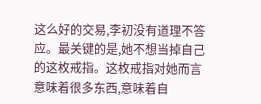这么好的交易,李初没有道理不答应。最关键的是,她不想当掉自己的这枚戒指。这枚戒指对她而言意味着很多东西,意味着自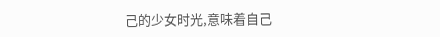己的少女时光,意味着自己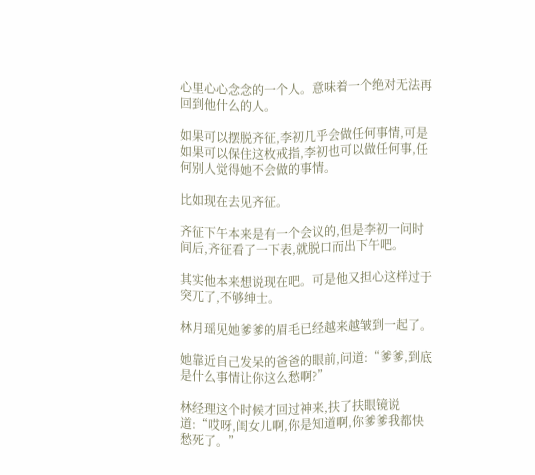心里心心念念的一个人。意味着一个绝对无法再回到他什么的人。

如果可以摆脱齐征,李初几乎会做任何事情,可是如果可以保住这枚戒指,李初也可以做任何事,任何别人觉得她不会做的事情。

比如现在去见齐征。

齐征下午本来是有一个会议的,但是李初一问时间后,齐征看了一下表,就脱口而出下午吧。

其实他本来想说现在吧。可是他又担心这样过于突兀了,不够绅士。

林月瑶见她爹爹的眉毛已经越来越皱到一起了。

她靠近自己发呆的爸爸的眼前,问道:“爹爹,到底是什么事情让你这么愁啊?”

林经理这个时候才回过神来,扶了扶眼镜说道:“哎呀,闺女儿啊,你是知道啊,你爹爹我都快愁死了。”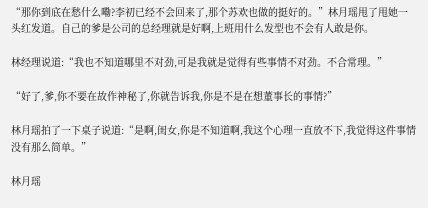“那你到底在愁什么嘞?李初已经不会回来了,那个苏欢也做的挺好的。”林月瑶甩了甩她一头红发道。自己的爹是公司的总经理就是好啊,上班用什么发型也不会有人敢是你。

林经理说道:“我也不知道哪里不对劲,可是我就是觉得有些事情不对劲。不合常理。”

“好了,爹,你不要在故作神秘了,你就告诉我,你是不是在想董事长的事情?”

林月瑶拍了一下桌子说道:“是啊,闺女,你是不知道啊,我这个心理一直放不下,我觉得这件事情没有那么简单。”

林月瑶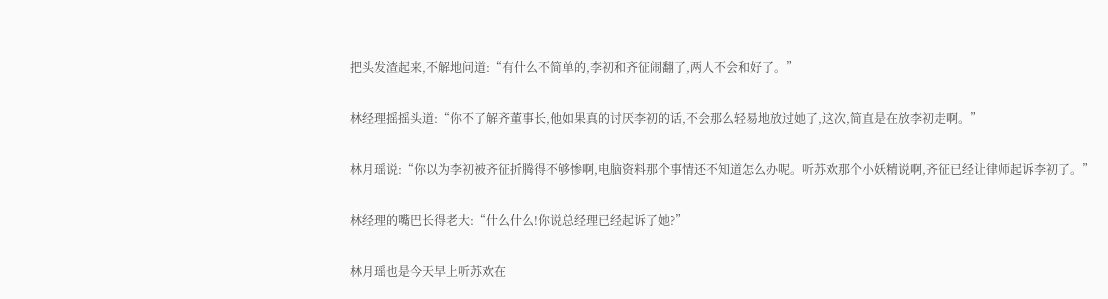把头发渣起来,不解地问道:“有什么不简单的,李初和齐征闹翻了,两人不会和好了。”

林经理摇摇头道:“你不了解齐董事长,他如果真的讨厌李初的话,不会那么轻易地放过她了,这次,简直是在放李初走啊。”

林月瑶说:“你以为李初被齐征折腾得不够惨啊,电脑资料那个事情还不知道怎么办呢。听苏欢那个小妖精说啊,齐征已经让律师起诉李初了。”

林经理的嘴巴长得老大:“什么什么!你说总经理已经起诉了她?”

林月瑶也是今天早上听苏欢在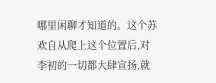哪里闲聊才知道的。这个苏欢自从爬上这个位置后,对李初的一切都大肆宣扬,就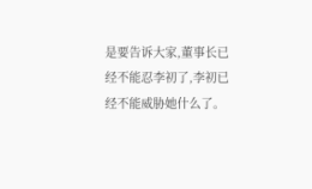是要告诉大家,董事长已经不能忍李初了,李初已经不能威胁她什么了。